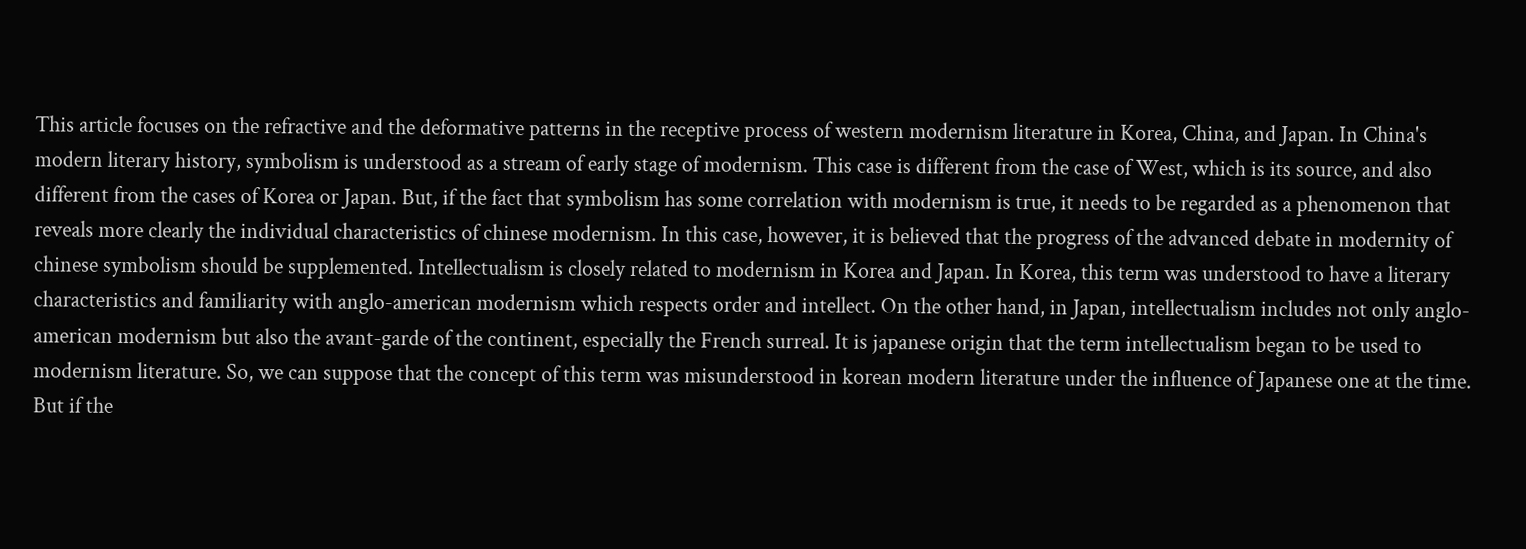This article focuses on the refractive and the deformative patterns in the receptive process of western modernism literature in Korea, China, and Japan. In China's modern literary history, symbolism is understood as a stream of early stage of modernism. This case is different from the case of West, which is its source, and also different from the cases of Korea or Japan. But, if the fact that symbolism has some correlation with modernism is true, it needs to be regarded as a phenomenon that reveals more clearly the individual characteristics of chinese modernism. In this case, however, it is believed that the progress of the advanced debate in modernity of chinese symbolism should be supplemented. Intellectualism is closely related to modernism in Korea and Japan. In Korea, this term was understood to have a literary characteristics and familiarity with anglo-american modernism which respects order and intellect. On the other hand, in Japan, intellectualism includes not only anglo-american modernism but also the avant-garde of the continent, especially the French surreal. It is japanese origin that the term intellectualism began to be used to modernism literature. So, we can suppose that the concept of this term was misunderstood in korean modern literature under the influence of Japanese one at the time. But if the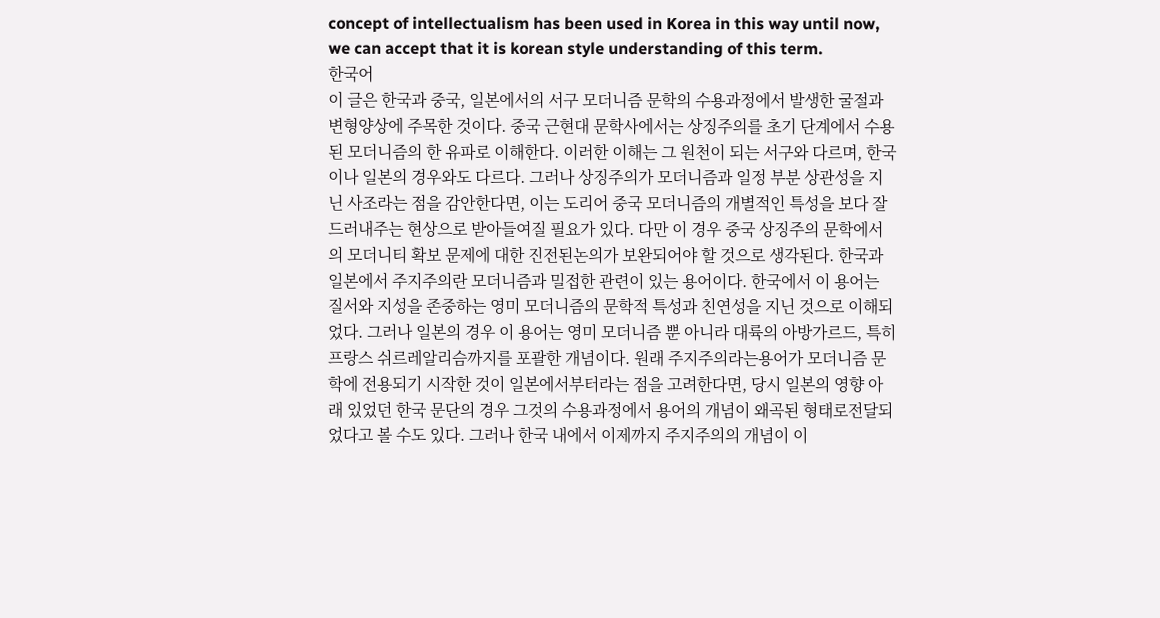concept of intellectualism has been used in Korea in this way until now, we can accept that it is korean style understanding of this term.
한국어
이 글은 한국과 중국, 일본에서의 서구 모더니즘 문학의 수용과정에서 발생한 굴절과 변형양상에 주목한 것이다. 중국 근현대 문학사에서는 상징주의를 초기 단계에서 수용된 모더니즘의 한 유파로 이해한다. 이러한 이해는 그 원천이 되는 서구와 다르며, 한국이나 일본의 경우와도 다르다. 그러나 상징주의가 모더니즘과 일정 부분 상관성을 지닌 사조라는 점을 감안한다면, 이는 도리어 중국 모더니즘의 개별적인 특성을 보다 잘 드러내주는 현상으로 받아들여질 필요가 있다. 다만 이 경우 중국 상징주의 문학에서의 모더니티 확보 문제에 대한 진전된논의가 보완되어야 할 것으로 생각된다. 한국과 일본에서 주지주의란 모더니즘과 밀접한 관련이 있는 용어이다. 한국에서 이 용어는 질서와 지성을 존중하는 영미 모더니즘의 문학적 특성과 친연성을 지닌 것으로 이해되었다. 그러나 일본의 경우 이 용어는 영미 모더니즘 뿐 아니라 대륙의 아방가르드, 특히 프랑스 쉬르레알리슴까지를 포괄한 개념이다. 원래 주지주의라는용어가 모더니즘 문학에 전용되기 시작한 것이 일본에서부터라는 점을 고려한다면, 당시 일본의 영향 아래 있었던 한국 문단의 경우 그것의 수용과정에서 용어의 개념이 왜곡된 형태로전달되었다고 볼 수도 있다. 그러나 한국 내에서 이제까지 주지주의의 개념이 이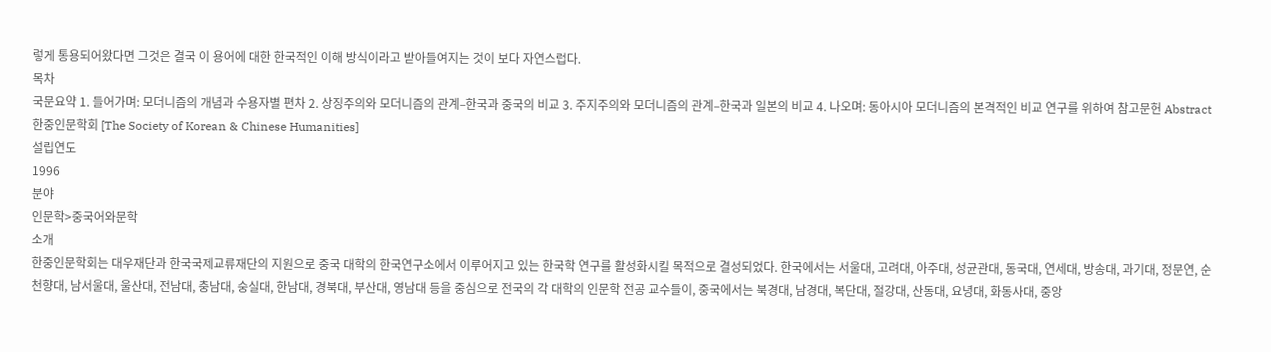렇게 통용되어왔다면 그것은 결국 이 용어에 대한 한국적인 이해 방식이라고 받아들여지는 것이 보다 자연스럽다.
목차
국문요약 1. 들어가며: 모더니즘의 개념과 수용자별 편차 2. 상징주의와 모더니즘의 관계–한국과 중국의 비교 3. 주지주의와 모더니즘의 관계–한국과 일본의 비교 4. 나오며: 동아시아 모더니즘의 본격적인 비교 연구를 위하여 참고문헌 Abstract
한중인문학회 [The Society of Korean & Chinese Humanities]
설립연도
1996
분야
인문학>중국어와문학
소개
한중인문학회는 대우재단과 한국국제교류재단의 지원으로 중국 대학의 한국연구소에서 이루어지고 있는 한국학 연구를 활성화시킬 목적으로 결성되었다. 한국에서는 서울대, 고려대, 아주대, 성균관대, 동국대, 연세대, 방송대, 과기대, 정문연, 순천향대, 남서울대, 울산대, 전남대, 충남대, 숭실대, 한남대, 경북대, 부산대, 영남대 등을 중심으로 전국의 각 대학의 인문학 전공 교수들이, 중국에서는 북경대, 남경대, 복단대, 절강대, 산동대, 요녕대, 화동사대, 중앙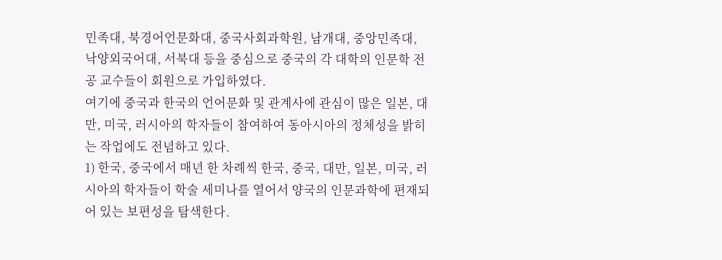민족대, 북경어언문화대, 중국사회과학원, 남개대, 중앙민족대, 낙양외국어대, 서북대 등을 중심으로 중국의 각 대학의 인문학 전공 교수들이 회원으로 가입하였다.
여기에 중국과 한국의 언어문화 및 관계사에 관심이 많은 일본, 대만, 미국, 러시아의 학자들이 참여하여 동아시아의 정체성을 밝히는 작업에도 전념하고 있다.
1) 한국, 중국에서 매년 한 차례씩 한국, 중국, 대만, 일본, 미국, 러시아의 학자들이 학술 세미나를 열어서 양국의 인문과학에 편재되어 있는 보편성을 탐색한다.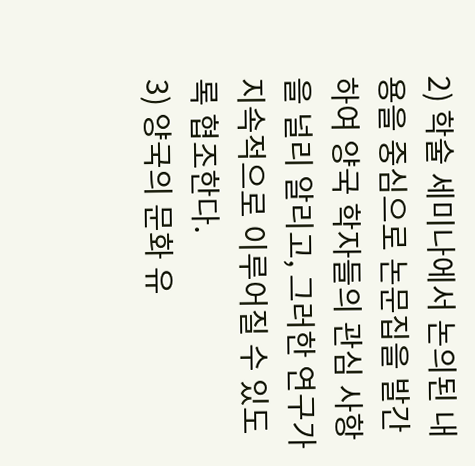2) 학술 세미나에서 논의된 내용을 중심으로 논문집을 발간하여 양국 학자들의 관심 사항을 널리 알리고, 그러한 연구가 지속적으로 이루어질 수 있도록 협조한다.
3) 양국의 문화 유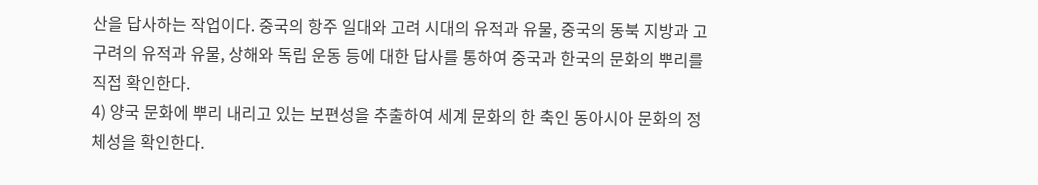산을 답사하는 작업이다. 중국의 항주 일대와 고려 시대의 유적과 유물, 중국의 동북 지방과 고구려의 유적과 유물, 상해와 독립 운동 등에 대한 답사를 통하여 중국과 한국의 문화의 뿌리를 직접 확인한다.
4) 양국 문화에 뿌리 내리고 있는 보편성을 추출하여 세계 문화의 한 축인 동아시아 문화의 정체성을 확인한다.